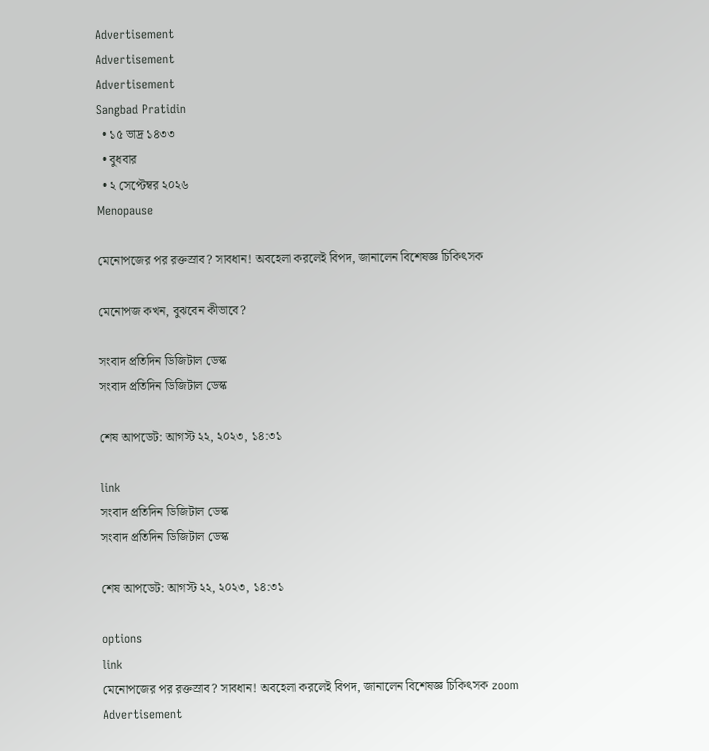Advertisement
Advertisement
Advertisement
Sangbad Pratidin
  • ১৫ ভাদ্র ১৪৩৩
  • বুধবার
  • ২ সেপ্টেম্বর ২০২৬
Menopause

মেনোপজের পর রক্তস্রাব? সাবধান! অবহেলা করলেই বিপদ, জানালেন বিশেষজ্ঞ চিকিৎসক

মেনোপজ কখন, বুঝবেন কীভাবে?

সংবাদ প্রতিদিন ডিজিটাল ডেস্ক
সংবাদ প্রতিদিন ডিজিটাল ডেস্ক

শেষ আপডেট: আগস্ট ২২, ২০২৩, ১৪:৩১

link
সংবাদ প্রতিদিন ডিজিটাল ডেস্ক
সংবাদ প্রতিদিন ডিজিটাল ডেস্ক

শেষ আপডেট: আগস্ট ২২, ২০২৩, ১৪:৩১

options
link
মেনোপজের পর রক্তস্রাব? সাবধান! অবহেলা করলেই বিপদ, জানালেন বিশেষজ্ঞ চিকিৎসক zoom
Advertisement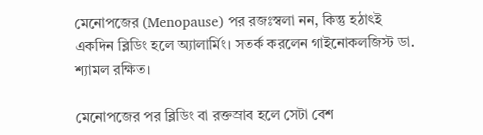মেনোপজের (Menopause) পর রজঃস্বলা নন, কিন্তু হঠাৎই একদিন ব্লিডিং হলে অ্যালার্মিং। সতর্ক করলেন গাইনোকলজিস্ট ডা. শ্যামল রক্ষিত।

মেনোপজের পর ব্লিডিং বা রক্তস্রাব হলে সেটা বেশ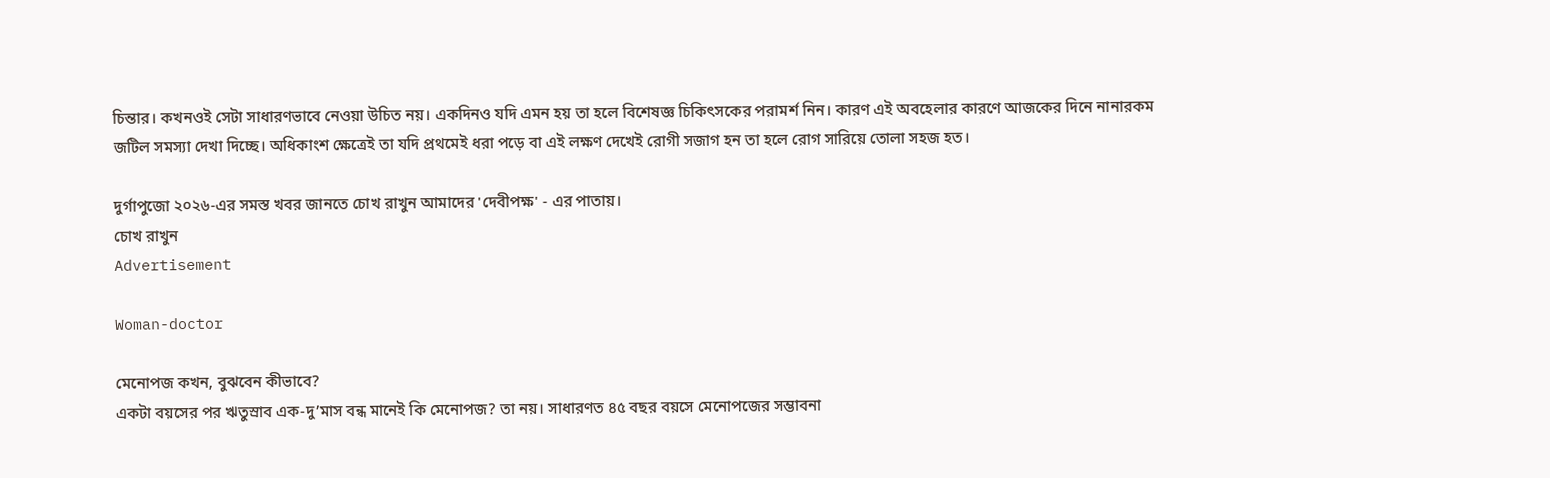চিন্তার। কখনওই সেটা সাধারণভাবে নেওয়া উচিত নয়। একদিনও যদি এমন হয় তা হলে বিশেষজ্ঞ চিকিৎসকের পরামর্শ নিন। কারণ এই অবহেলার কারণে আজকের দিনে নানারকম জটিল সমস্যা দেখা দিচ্ছে। অধিকাংশ ক্ষেত্রেই তা যদি প্রথমেই ধরা পড়ে বা এই লক্ষণ দেখেই রোগী সজাগ হন তা হলে রোগ সারিয়ে তোলা সহজ হত।

দুর্গাপুজো ২০২৬-এর সমস্ত খবর জানতে চোখ রাখুন আমাদের 'দেবীপক্ষ' - এর পাতায়।
চোখ রাখুন
Advertisement

Woman-doctor

মেনোপজ কখন, বুঝবেন কীভাবে?
একটা বয়সের পর ঋতুস্রাব এক-দু’মাস বন্ধ মানেই কি মেনোপজ? তা নয়। সাধারণত ৪৫ বছর বয়সে মেনোপজের সম্ভাবনা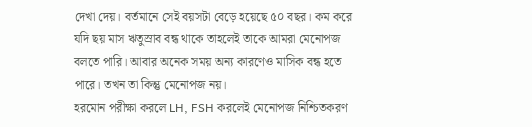দেখা দেয়। বর্তমানে সেই বয়সটা বেড়ে হয়েছে ৫০ বছর। কম করে যদি ছয় মাস ঋতুস্রাব বন্ধ থাকে তাহলেই তাকে আমরা মেনোপজ বলতে পারি। আবার অনেক সময় অন্য কারণেও মাসিক বন্ধ হতে পারে। তখন তা কিন্তু মেনোপজ নয়।
হরমোন পরীক্ষা করলে LH, FSH করলেই মেনোপজ নিশ্চিতকরণ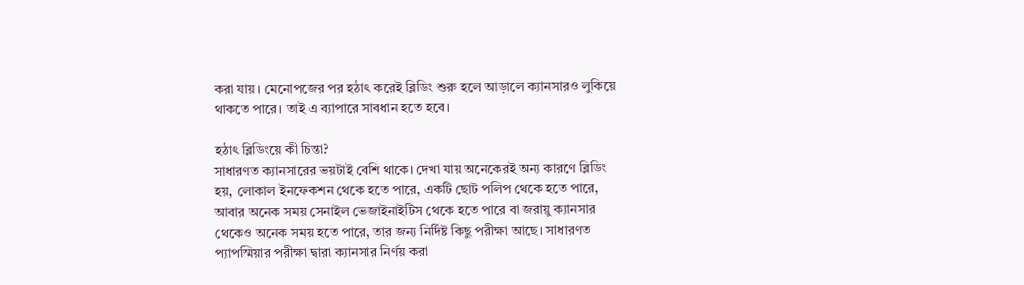করা যায়। মেনোপজের পর হঠাৎ করেই ব্লিডিং শুরু হলে আড়ালে ক্যানসারও লুকিয়ে থাকতে পারে। তাই এ ব্যাপারে সাবধান হতে হবে।

হঠাৎ ব্লিডিংয়ে কী চিন্তা?
সাধারণত ক্যানসারের ভয়টাই বেশি থাকে। দেখা যায় অনেকেরই অন্য কারণে ব্লিডিং হয়, লোকাল ইনফেকশন থেকে হতে পারে, একটি ছোট পলিপ থেকে হতে পারে, আবার অনেক সময় সেনাইল ভেজাইনাইটিস থেকে হতে পারে বা জরায়ু ক্যানসার থেকেও অনেক সময় হতে পারে, তার জন্য নির্দিষ্ট কিছু পরীক্ষা আছে। সাধারণত প্যাপস্মিয়ার পরীক্ষা দ্বারা ক্যানসার নির্ণয় করা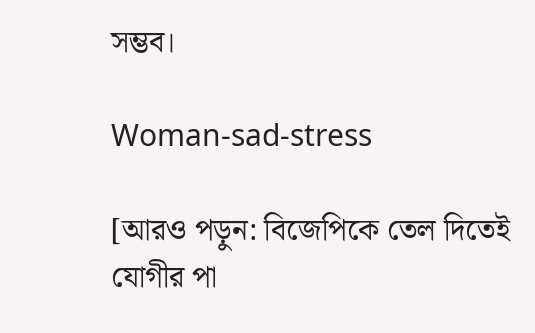সম্ভব।

Woman-sad-stress

[আরও পড়ুন: বিজেপিকে তেল দিতেই যোগীর পা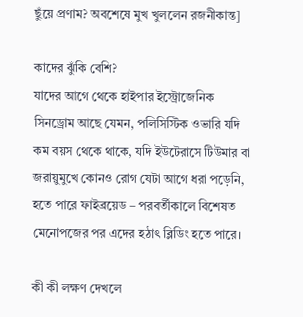ছুঁয়ে প্রণাম? অবশেষে মুখ খুললেন রজনীকান্ত]

কাদের ঝুঁকি বেশি?
যাদের আগে থেকে হাইপার ইস্ট্রোজেনিক সিনড্রোম আছে যেমন, পলিসিস্টিক ওভারি যদি কম বয়স থেকে থাকে, যদি ইউটেরাসে টিউমার বা জরায়ুমুখে কোনও রোগ যেটা আগে ধরা পড়েনি, হতে পারে ফাইব্রয়েড – পরবর্তীকালে বিশেষত মেনোপজের পর এদের হঠাৎ ব্লিডিং হতে পারে।

কী কী লক্ষণ দেখলে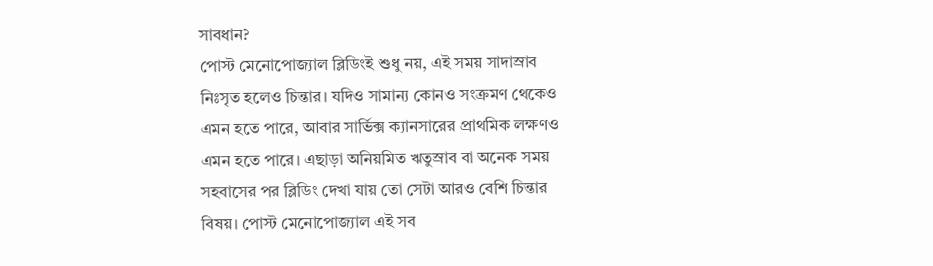সাবধান?
পোস্ট মেনোপোজ্যাল ব্লিডিংই শুধু নয়, এই সময় সাদাস্রাব নিঃসৃত হলেও চিন্তার। যদিও সামান্য কোনও সংক্রমণ থেকেও এমন হতে পারে, আবার সার্ভিক্স ক্যানসারের প্রাথমিক লক্ষণও এমন হতে পারে। এছাড়া অনিয়মিত ঋতুস্রাব বা অনেক সময় সহবাসের পর ব্লিডিং দেখা যায় তো সেটা আরও বেশি চিন্তার বিষয়। পোস্ট মেনোপোজ্যাল এই সব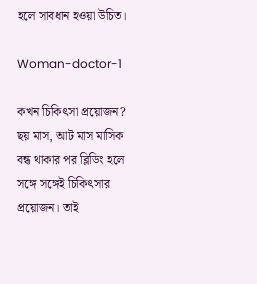হলে সাবধান হওয়া উচিত।

Woman-doctor-1

কখন চিকিৎসা প্রয়োজন?
ছয় মাস, আট মাস মাসিক বন্ধ থাকার পর ব্লিডিং হলে সঙ্গে সঙ্গেই চিকিৎসার প্রয়োজন। তাই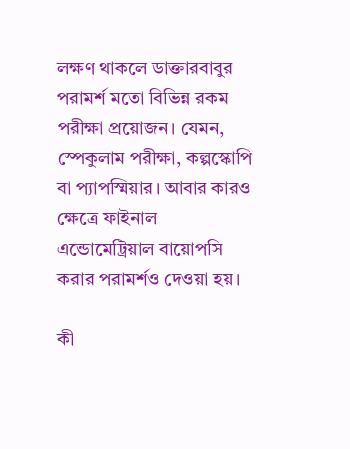লক্ষণ থাকলে ডাক্তারবাবুর পরামর্শ মতো বিভিন্ন রকম পরীক্ষা প্রয়োজন। যেমন, স্পেকুলাম পরীক্ষা, কল্পস্কোপি বা প্যাপস্মিয়ার। আবার কারও ক্ষেত্রে ফাইনাল এন্ডোমেট্রিয়াল বায়োপসি করার পরামর্শও দেওয়া হয়।

কী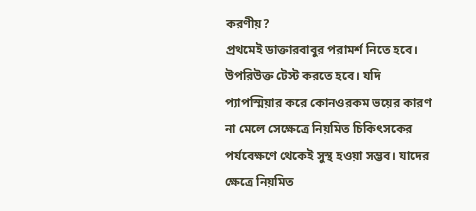করণীয়?
প্রথমেই ডাক্তারবাবুর পরামর্শ নিতে হবে। উপরিউক্ত টেস্ট করতে হবে। যদি প্যাপস্মিয়ার করে কোনওরকম ভয়ের কারণ না মেলে সেক্ষেত্রে নিয়মিত চিকিৎসকের পর্যবেক্ষণে থেকেই সুস্থ হওয়া সম্ভব। যাদের ক্ষেত্রে নিয়মিত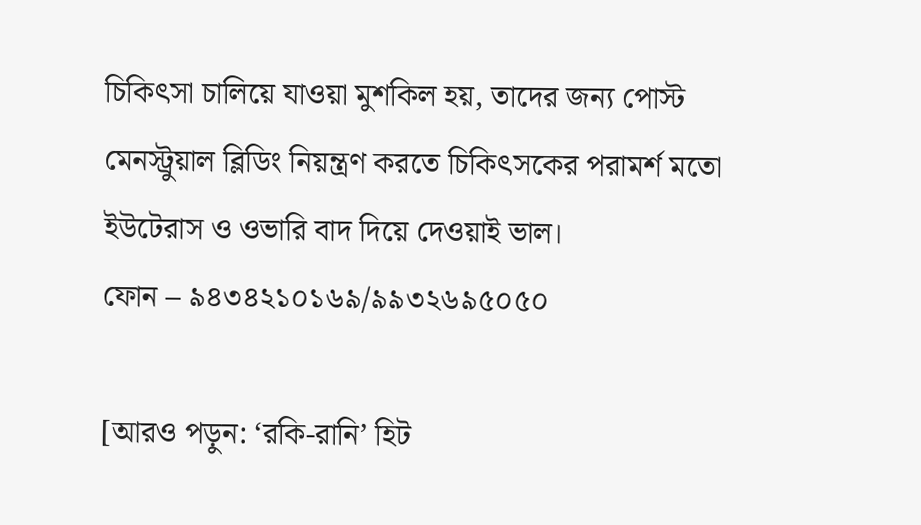চিকিৎসা চালিয়ে যাওয়া মুশকিল হয়, তাদের জন্য পোস্ট মেনস্ট্রুয়াল ব্লিডিং নিয়ন্ত্রণ করতে চিকিৎসকের পরামর্শ মতো ইউটেরাস ও ওভারি বাদ দিয়ে দেওয়াই ভাল।
ফোন – ৯৪৩৪২১০১৬৯/৯৯৩২৬৯৫০৫০

[আরও পড়ুন: ‘রকি-রানি’ হিট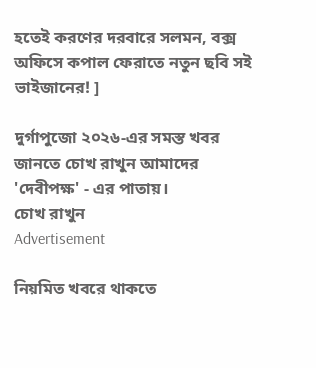হতেই করণের দরবারে সলমন, বক্স অফিসে কপাল ফেরাতে নতুন ছবি সই ভাইজানের! ]

দুর্গাপুজো ২০২৬-এর সমস্ত খবর জানতে চোখ রাখুন আমাদের 'দেবীপক্ষ' - এর পাতায়।
চোখ রাখুন
Advertisement

নিয়মিত খবরে থাকতে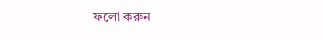ফলো করুন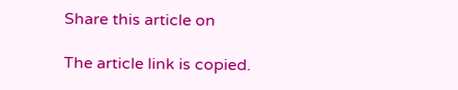Share this article on

The article link is copied.